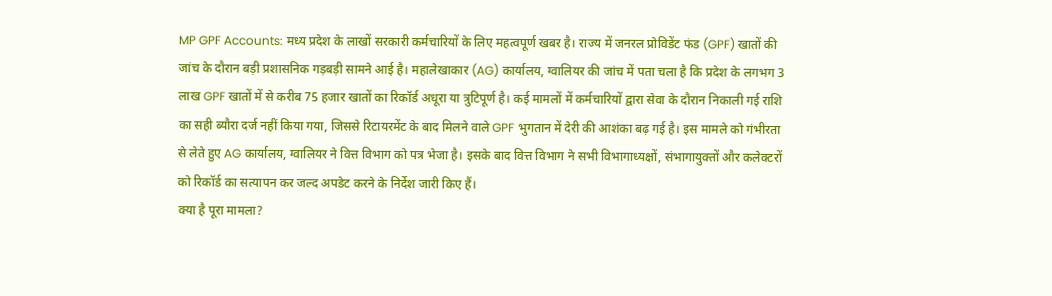MP GPF Accounts: मध्य प्रदेश के लाखों सरकारी कर्मचारियों के लिए महत्वपूर्ण खबर है। राज्य में जनरल प्रोविडेंट फंड (GPF) खातों की जांच के दौरान बड़ी प्रशासनिक गड़बड़ी सामने आई है। महालेखाकार (AG) कार्यालय, ग्वालियर की जांच में पता चला है कि प्रदेश के लगभग 3 लाख GPF खातों में से करीब 75 हजार खातों का रिकॉर्ड अधूरा या त्रुटिपूर्ण है। कई मामलों में कर्मचारियों द्वारा सेवा के दौरान निकाली गई राशि का सही ब्यौरा दर्ज नहीं किया गया, जिससे रिटायरमेंट के बाद मिलने वाले GPF भुगतान में देरी की आशंका बढ़ गई है। इस मामले को गंभीरता से लेते हुए AG कार्यालय, ग्वालियर ने वित्त विभाग को पत्र भेजा है। इसके बाद वित्त विभाग ने सभी विभागाध्यक्षों, संभागायुक्तों और कलेक्टरों को रिकॉर्ड का सत्यापन कर जल्द अपडेट करने के निर्देश जारी किए हैं।
क्या है पूरा मामला?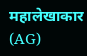महालेखाकार (AG)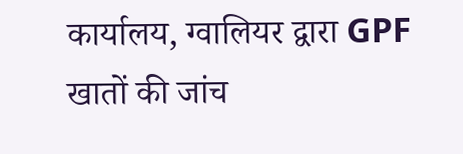कार्यालय, ग्वालियर द्वारा GPF खातों की जांच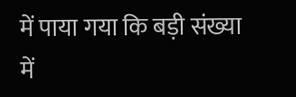में पाया गया कि बड़ी संख्या में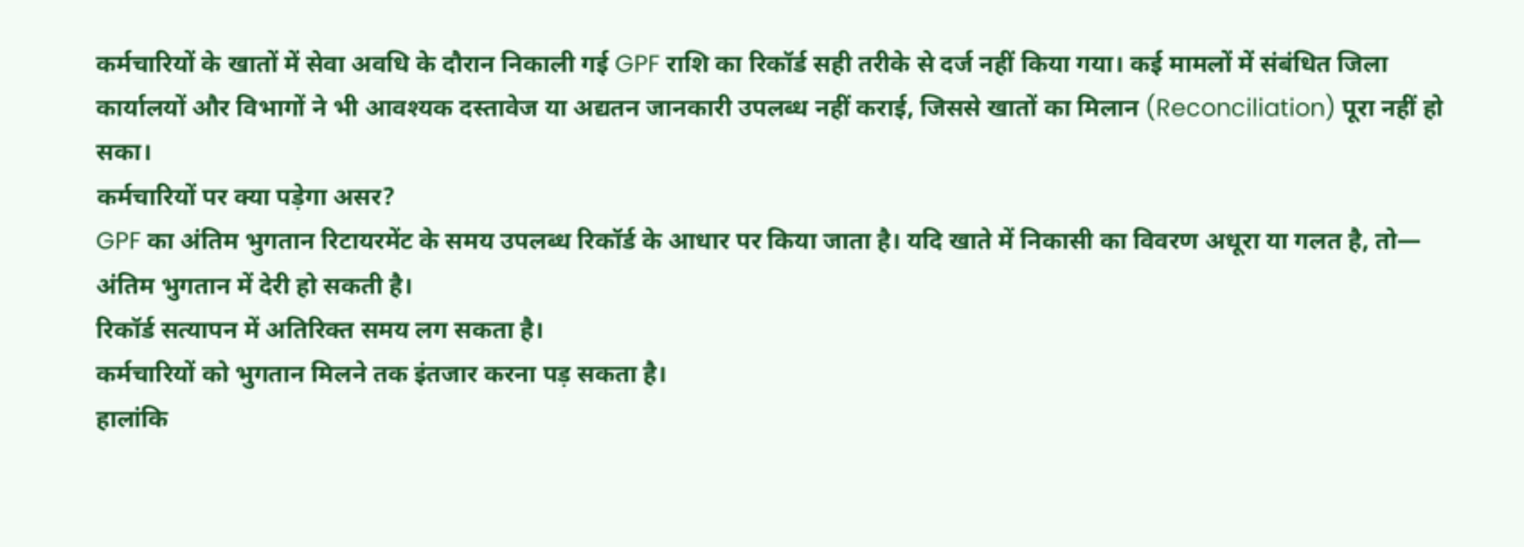कर्मचारियों के खातों में सेवा अवधि के दौरान निकाली गई GPF राशि का रिकॉर्ड सही तरीके से दर्ज नहीं किया गया। कई मामलों में संबंधित जिला कार्यालयों और विभागों ने भी आवश्यक दस्तावेज या अद्यतन जानकारी उपलब्ध नहीं कराई, जिससे खातों का मिलान (Reconciliation) पूरा नहीं हो सका।
कर्मचारियों पर क्या पड़ेगा असर?
GPF का अंतिम भुगतान रिटायरमेंट के समय उपलब्ध रिकॉर्ड के आधार पर किया जाता है। यदि खाते में निकासी का विवरण अधूरा या गलत है, तो—
अंतिम भुगतान में देरी हो सकती है।
रिकॉर्ड सत्यापन में अतिरिक्त समय लग सकता है।
कर्मचारियों को भुगतान मिलने तक इंतजार करना पड़ सकता है।
हालांकि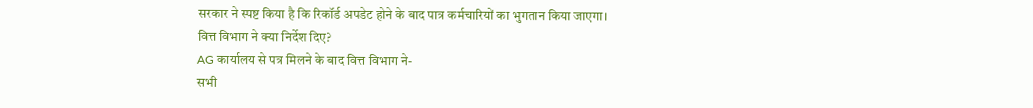सरकार ने स्पष्ट किया है कि रिकॉर्ड अपडेट होने के बाद पात्र कर्मचारियों का भुगतान किया जाएगा।
वित्त विभाग ने क्या निर्देश दिए?
AG कार्यालय से पत्र मिलने के बाद वित्त विभाग ने-
सभी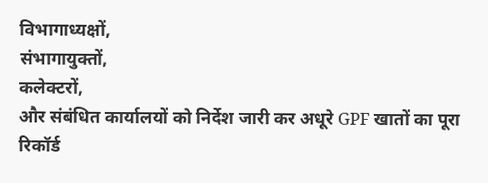विभागाध्यक्षों,
संभागायुक्तों,
कलेक्टरों,
और संबंधित कार्यालयों को निर्देश जारी कर अधूरे GPF खातों का पूरा रिकॉर्ड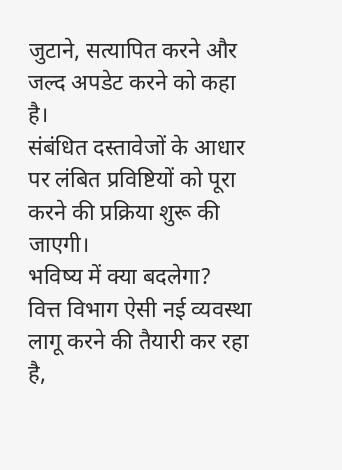जुटाने, सत्यापित करने और जल्द अपडेट करने को कहा है।
संबंधित दस्तावेजों के आधार पर लंबित प्रविष्टियों को पूरा करने की प्रक्रिया शुरू की जाएगी।
भविष्य में क्या बदलेगा?
वित्त विभाग ऐसी नई व्यवस्था लागू करने की तैयारी कर रहा है,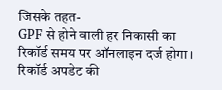जिसके तहत-
GPF से होने वाली हर निकासी का रिकॉर्ड समय पर ऑनलाइन दर्ज होगा।
रिकॉर्ड अपडेट की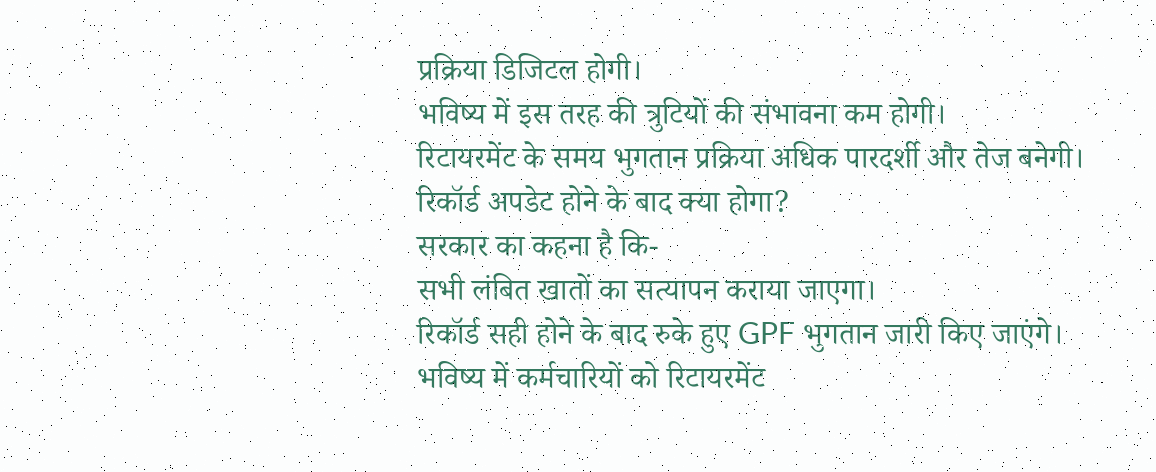प्रक्रिया डिजिटल होगी।
भविष्य में इस तरह की त्रुटियों की संभावना कम होगी।
रिटायरमेंट के समय भुगतान प्रक्रिया अधिक पारदर्शी और तेज बनेगी।
रिकॉर्ड अपडेट होने के बाद क्या होगा?
सरकार का कहना है कि-
सभी लंबित खातों का सत्यापन कराया जाएगा।
रिकॉर्ड सही होने के बाद रुके हुए GPF भुगतान जारी किए जाएंगे।
भविष्य में कर्मचारियों को रिटायरमेंट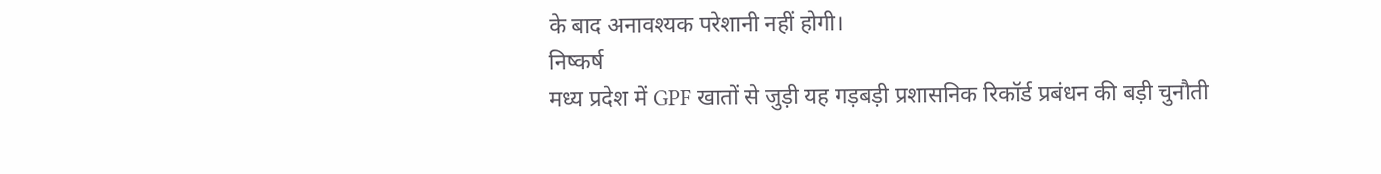के बाद अनावश्यक परेशानी नहीं होगी।
निष्कर्ष
मध्य प्रदेश में GPF खातों से जुड़ी यह गड़बड़ी प्रशासनिक रिकॉर्ड प्रबंधन की बड़ी चुनौती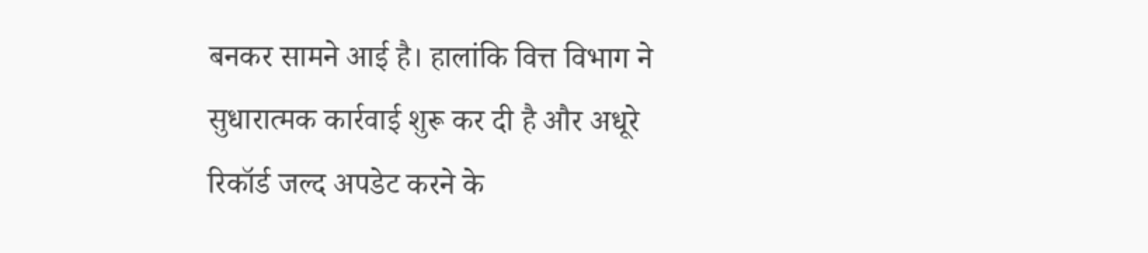बनकर सामने आई है। हालांकि वित्त विभाग ने सुधारात्मक कार्रवाई शुरू कर दी है और अधूरे रिकॉर्ड जल्द अपडेट करने के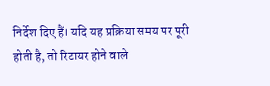निर्देश दिए हैं। यदि यह प्रक्रिया समय पर पूरी होती है, तो रिटायर होने वाले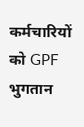कर्मचारियों को GPF भुगतान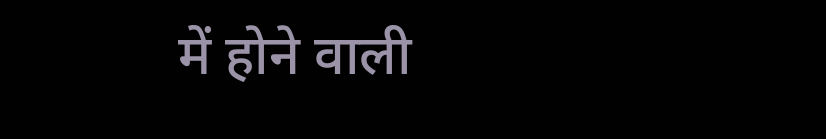में होने वाली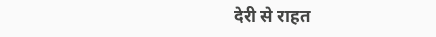देरी से राहत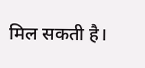मिल सकती है।